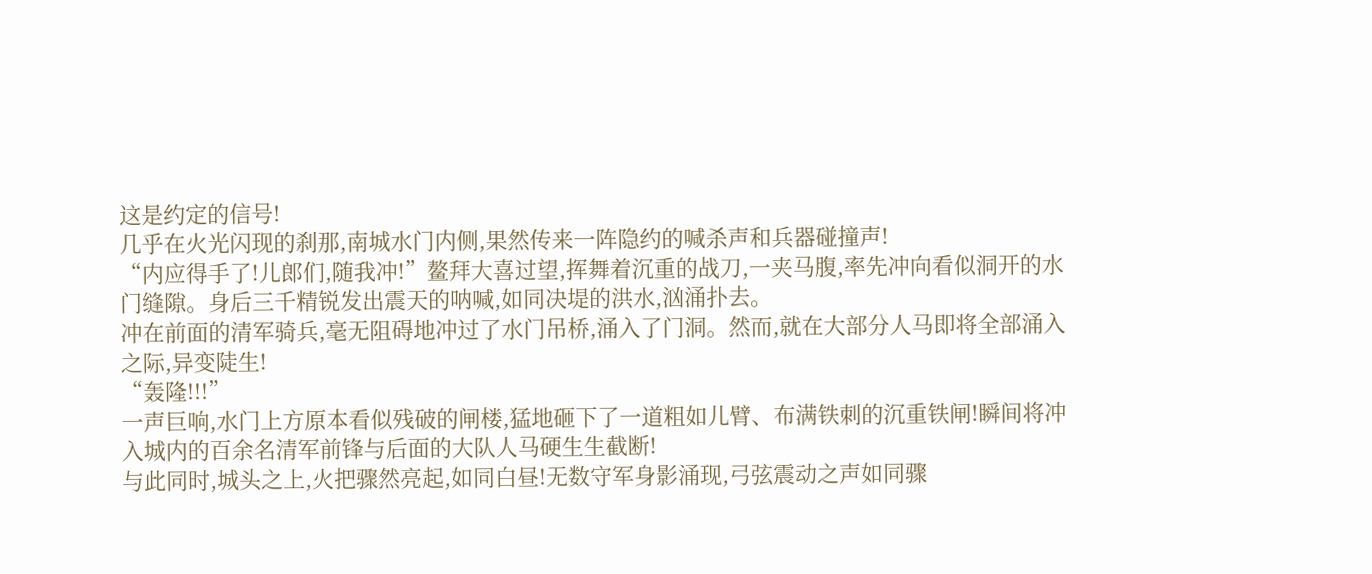这是约定的信号!
几乎在火光闪现的刹那,南城水门内侧,果然传来一阵隐约的喊杀声和兵器碰撞声!
“内应得手了!儿郎们,随我冲!”鳌拜大喜过望,挥舞着沉重的战刀,一夹马腹,率先冲向看似洞开的水门缝隙。身后三千精锐发出震天的呐喊,如同决堤的洪水,汹涌扑去。
冲在前面的清军骑兵,毫无阻碍地冲过了水门吊桥,涌入了门洞。然而,就在大部分人马即将全部涌入之际,异变陡生!
“轰隆!!!”
一声巨响,水门上方原本看似残破的闸楼,猛地砸下了一道粗如儿臂、布满铁刺的沉重铁闸!瞬间将冲入城内的百余名清军前锋与后面的大队人马硬生生截断!
与此同时,城头之上,火把骤然亮起,如同白昼!无数守军身影涌现,弓弦震动之声如同骤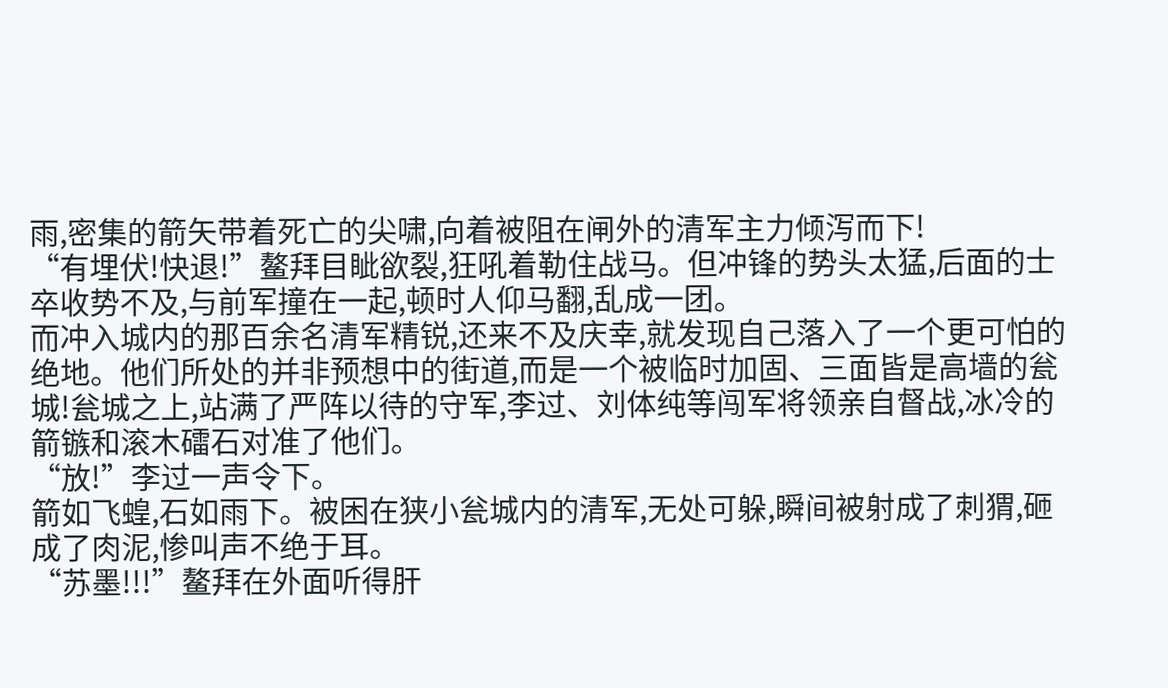雨,密集的箭矢带着死亡的尖啸,向着被阻在闸外的清军主力倾泻而下!
“有埋伏!快退!”鳌拜目眦欲裂,狂吼着勒住战马。但冲锋的势头太猛,后面的士卒收势不及,与前军撞在一起,顿时人仰马翻,乱成一团。
而冲入城内的那百余名清军精锐,还来不及庆幸,就发现自己落入了一个更可怕的绝地。他们所处的并非预想中的街道,而是一个被临时加固、三面皆是高墙的瓮城!瓮城之上,站满了严阵以待的守军,李过、刘体纯等闯军将领亲自督战,冰冷的箭镞和滚木礌石对准了他们。
“放!”李过一声令下。
箭如飞蝗,石如雨下。被困在狭小瓮城内的清军,无处可躲,瞬间被射成了刺猬,砸成了肉泥,惨叫声不绝于耳。
“苏墨!!!”鳌拜在外面听得肝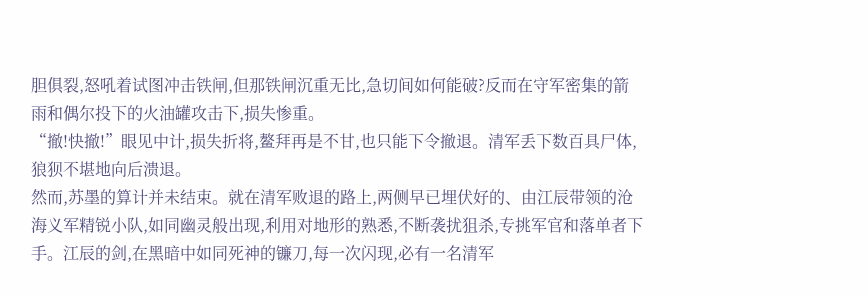胆俱裂,怒吼着试图冲击铁闸,但那铁闸沉重无比,急切间如何能破?反而在守军密集的箭雨和偶尔投下的火油罐攻击下,损失惨重。
“撤!快撤!”眼见中计,损失折将,鳌拜再是不甘,也只能下令撤退。清军丢下数百具尸体,狼狈不堪地向后溃退。
然而,苏墨的算计并未结束。就在清军败退的路上,两侧早已埋伏好的、由江辰带领的沧海义军精锐小队,如同幽灵般出现,利用对地形的熟悉,不断袭扰狙杀,专挑军官和落单者下手。江辰的剑,在黑暗中如同死神的镰刀,每一次闪现,必有一名清军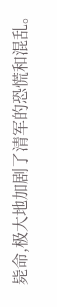毙命,极大地加剧了清军的恐慌和混乱。